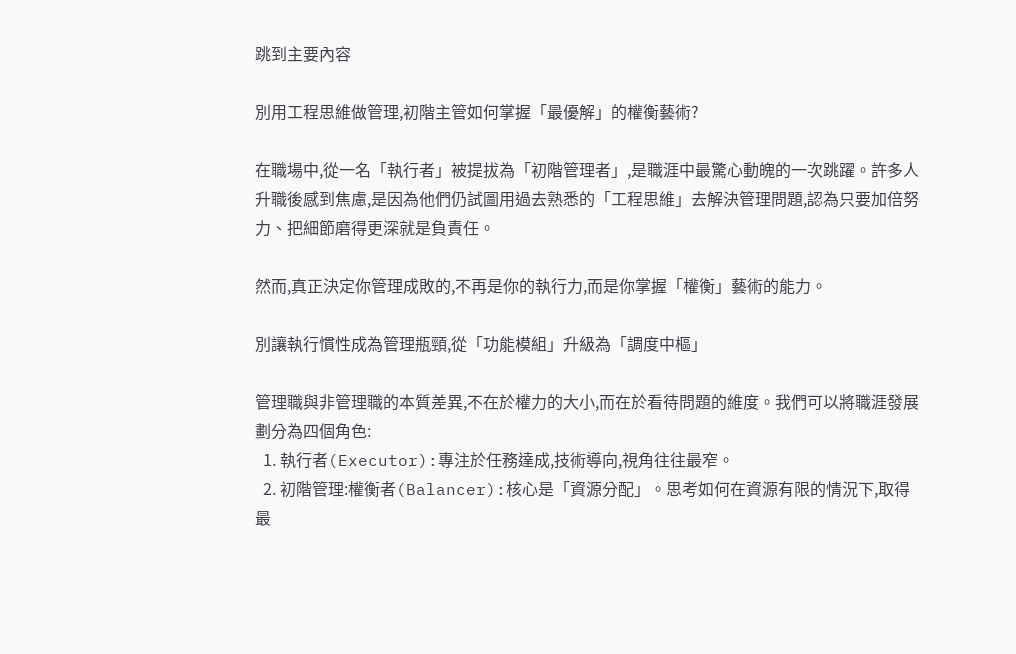跳到主要內容

別用工程思維做管理,初階主管如何掌握「最優解」的權衡藝術?

在職場中,從一名「執行者」被提拔為「初階管理者」,是職涯中最驚心動魄的一次跳躍。許多人升職後感到焦慮,是因為他們仍試圖用過去熟悉的「工程思維」去解決管理問題,認為只要加倍努力、把細節磨得更深就是負責任。

然而,真正決定你管理成敗的,不再是你的執行力,而是你掌握「權衡」藝術的能力。

別讓執行慣性成為管理瓶頸,從「功能模組」升級為「調度中樞」

管理職與非管理職的本質差異,不在於權力的大小,而在於看待問題的維度。我們可以將職涯發展劃分為四個角色:
  1. 執行者(Executor):專注於任務達成,技術導向,視角往往最窄。
  2. 初階管理:權衡者(Balancer):核心是「資源分配」。思考如何在資源有限的情況下,取得最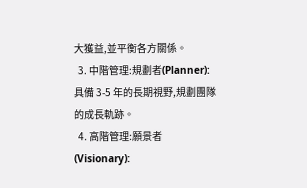大獲益,並平衡各方關係。
  3. 中階管理:規劃者(Planner):具備 3-5 年的長期視野,規劃團隊的成長軌跡。
  4. 高階管理:願景者(Visionary):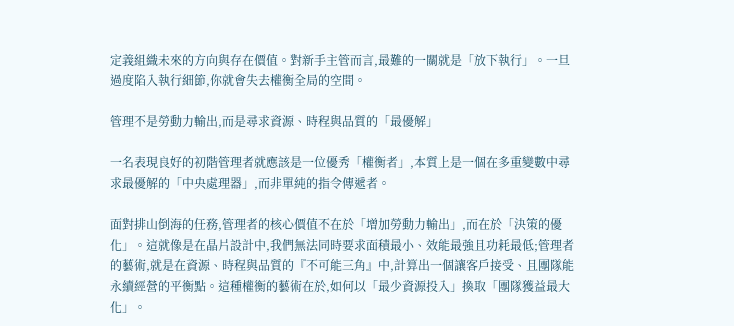定義組織未來的方向與存在價值。對新手主管而言,最難的一關就是「放下執行」。一旦過度陷入執行細節,你就會失去權衡全局的空間。

管理不是勞動力輸出,而是尋求資源、時程與品質的「最優解」

一名表現良好的初階管理者就應該是一位優秀「權衡者」,本質上是一個在多重變數中尋求最優解的「中央處理器」,而非單純的指令傳遞者。

面對排山倒海的任務,管理者的核心價值不在於「增加勞動力輸出」,而在於「決策的優化」。這就像是在晶片設計中,我們無法同時要求面積最小、效能最強且功耗最低;管理者的藝術,就是在資源、時程與品質的『不可能三角』中,計算出一個讓客戶接受、且團隊能永續經營的平衡點。這種權衡的藝術在於,如何以「最少資源投入」換取「團隊獲益最大化」。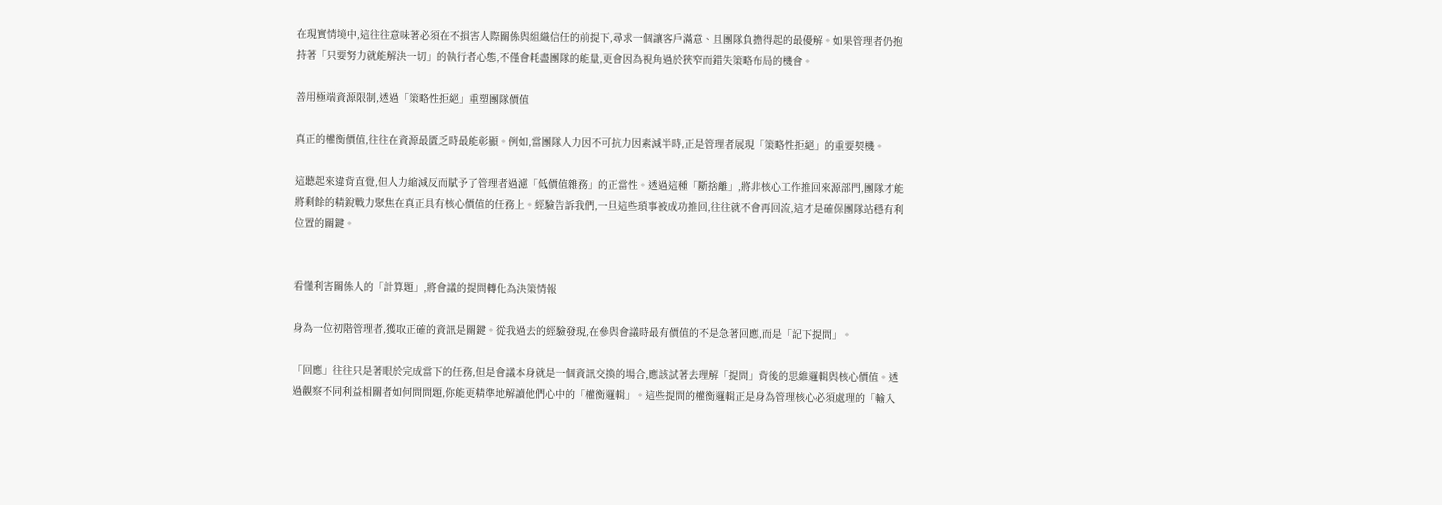在現實情境中,這往往意味著必須在不損害人際關係與組織信任的前提下,尋求一個讓客戶滿意、且團隊負擔得起的最優解。如果管理者仍抱持著「只要努力就能解決一切」的執行者心態,不僅會耗盡團隊的能量,更會因為視角過於狹窄而錯失策略布局的機會。

善用極端資源限制,透過「策略性拒絕」重塑團隊價值

真正的權衡價值,往往在資源最匱乏時最能彰顯。例如,當團隊人力因不可抗力因素減半時,正是管理者展現「策略性拒絕」的重要契機。

這聽起來違背直覺,但人力縮減反而賦予了管理者過濾「低價值雜務」的正當性。透過這種「斷捨離」,將非核心工作推回來源部門,團隊才能將剩餘的精銳戰力聚焦在真正具有核心價值的任務上。經驗告訴我們,一旦這些瑣事被成功推回,往往就不會再回流,這才是確保團隊站穩有利位置的關鍵。


看懂利害關係人的「計算題」,將會議的提問轉化為決策情報

身為一位初階管理者,獲取正確的資訊是關鍵。從我過去的經驗發現,在參與會議時最有價值的不是急著回應,而是「記下提問」。

「回應」往往只是著眼於完成當下的任務,但是會議本身就是一個資訊交換的場合,應該試著去理解「提問」背後的思維邏輯與核心價值。透過觀察不同利益相關者如何問問題,你能更精準地解讀他們心中的「權衡邏輯」。這些提問的權衡邏輯正是身為管理核心必須處理的「輸入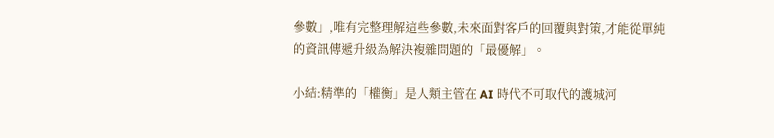參數」,唯有完整理解這些參數,未來面對客戶的回覆與對策,才能從單純的資訊傳遞升級為解決複雜問題的「最優解」。

小結:精準的「權衡」是人類主管在 AI 時代不可取代的護城河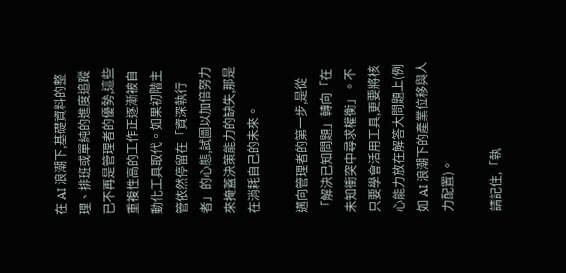在 AI 浪潮下,基礎資料的整理、排班或單純的進度追蹤已不再是管理者的優勢,這些重複性高的工作正逐漸被自動化工具取代。如果初階主管依然停留在「資深執行者」的心態,試圖以加倍努力來掩蓋決策能力的缺失,那是在消耗自己的未來。

邁向管理者的第一步,是從「解決已知問題」轉向「在未知衝突中尋求權衡」。不只要學會活用工具,更要將核心能力放在解答大問題上(例如 AI 浪潮下的產業位移與人力配置)。

請記住,「執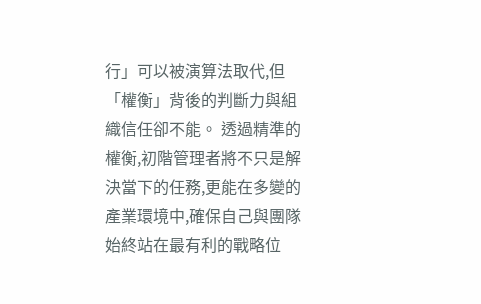行」可以被演算法取代,但「權衡」背後的判斷力與組織信任卻不能。 透過精準的權衡,初階管理者將不只是解決當下的任務,更能在多變的產業環境中,確保自己與團隊始終站在最有利的戰略位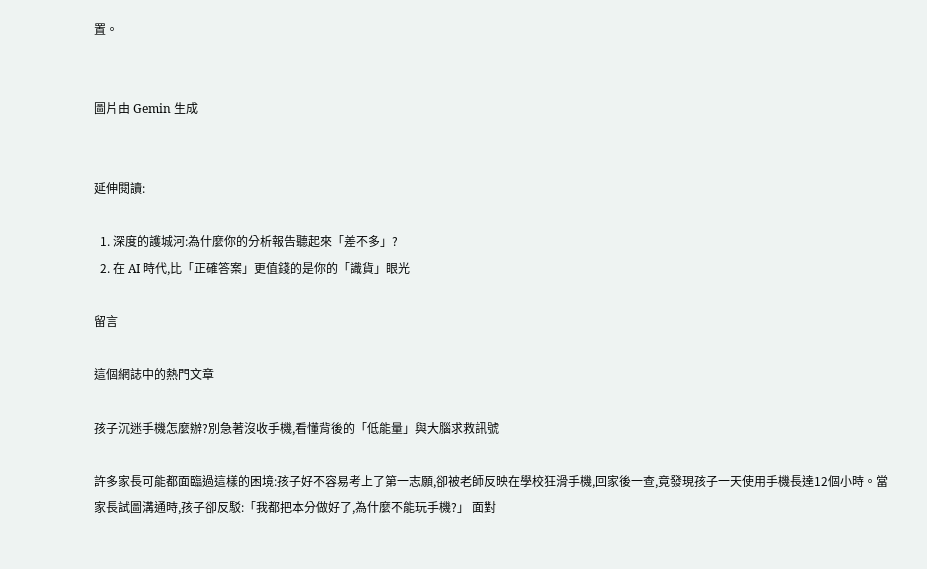置。


圖片由 Gemin 生成


延伸閱讀:

  1. 深度的護城河:為什麼你的分析報告聽起來「差不多」?
  2. 在 AI 時代,比「正確答案」更值錢的是你的「識貨」眼光

留言

這個網誌中的熱門文章

孩子沉迷手機怎麼辦?別急著沒收手機,看懂背後的「低能量」與大腦求救訊號

許多家長可能都面臨過這樣的困境:孩子好不容易考上了第一志願,卻被老師反映在學校狂滑手機,回家後一查,竟發現孩子一天使用手機長達12個小時。當家長試圖溝通時,孩子卻反駁:「我都把本分做好了,為什麼不能玩手機?」 面對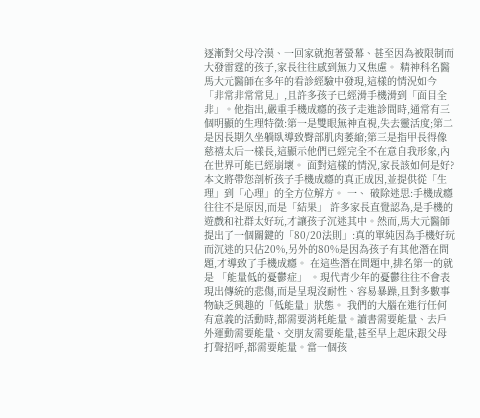逐漸對父母冷漠、一回家就抱著螢幕、甚至因為被限制而大發雷霆的孩子,家長往往感到無力又焦慮。 精神科名醫馬大元醫師在多年的看診經驗中發現,這樣的情況如今「非常非常常見」,且許多孩子已經滑手機滑到「面目全非」。他指出,嚴重手機成癮的孩子走進診間時,通常有三個明顯的生理特徵:第一是雙眼無神直視,失去靈活度;第二是因長期久坐躺臥導致臀部肌肉萎縮;第三是指甲長得像慈禧太后一樣長,這顯示他們已經完全不在意自我形象,內在世界可能已經崩壞。 面對這樣的情況,家長該如何是好?本文將帶您剖析孩子手機成癮的真正成因,並提供從「生理」到「心理」的全方位解方。 一、 破除迷思:手機成癮往往不是原因,而是「結果」 許多家長直覺認為,是手機的遊戲和社群太好玩,才讓孩子沉迷其中。然而,馬大元醫師提出了一個關鍵的「80/20法則」:真的單純因為手機好玩而沉迷的只佔20%,另外的80%是因為孩子有其他潛在問題,才導致了手機成癮。 在這些潛在問題中,排名第一的就是 「能量低的憂鬱症」 。現代青少年的憂鬱往往不會表現出傳統的悲傷,而是呈現沒耐性、容易暴躁,且對多數事物缺乏興趣的「低能量」狀態。 我們的大腦在進行任何有意義的活動時,都需要消耗能量。讀書需要能量、去戶外運動需要能量、交朋友需要能量,甚至早上起床跟父母打聲招呼,都需要能量。當一個孩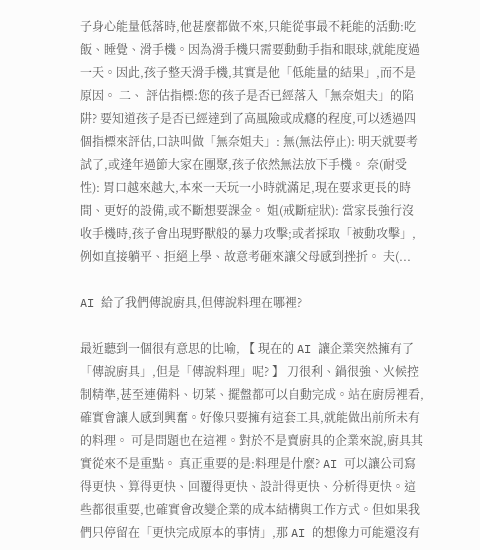子身心能量低落時,他甚麼都做不來,只能從事最不耗能的活動:吃飯、睡覺、滑手機。因為滑手機只需要動動手指和眼球,就能度過一天。因此,孩子整天滑手機,其實是他「低能量的結果」,而不是原因。 二、 評估指標:您的孩子是否已經落入「無奈姐夫」的陷阱? 要知道孩子是否已經達到了高風險或成癮的程度,可以透過四個指標來評估,口訣叫做「無奈姐夫」: 無(無法停止): 明天就要考試了,或逢年過節大家在團聚,孩子依然無法放下手機。 奈(耐受性): 胃口越來越大,本來一天玩一小時就滿足,現在要求更長的時間、更好的設備,或不斷想要課金。 姐(戒斷症狀): 當家長強行沒收手機時,孩子會出現野獸般的暴力攻擊;或者採取「被動攻擊」,例如直接躺平、拒絕上學、故意考砸來讓父母感到挫折。 夫(...

AI 給了我們傳說廚具,但傳說料理在哪裡?

最近聽到一個很有意思的比喻, 【 現在的 AI 讓企業突然擁有了「傳說廚具」,但是「傳說料理」呢? 】 刀很利、鍋很強、火候控制精準,甚至連備料、切菜、擺盤都可以自動完成。站在廚房裡看,確實會讓人感到興奮。好像只要擁有這套工具,就能做出前所未有的料理。 可是問題也在這裡。對於不是賣廚具的企業來說,廚具其實從來不是重點。 真正重要的是:料理是什麼? AI 可以讓公司寫得更快、算得更快、回覆得更快、設計得更快、分析得更快。這些都很重要,也確實會改變企業的成本結構與工作方式。但如果我們只停留在「更快完成原本的事情」,那 AI 的想像力可能還沒有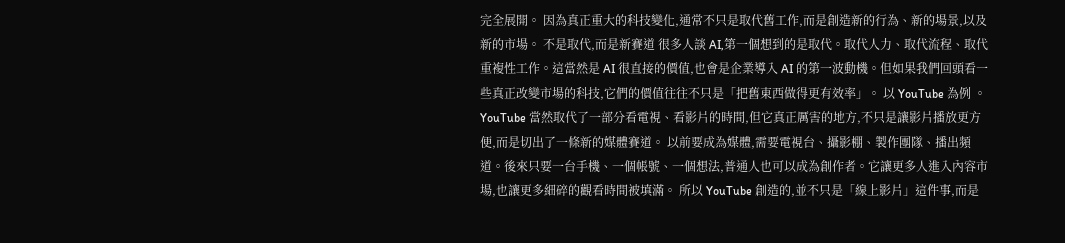完全展開。 因為真正重大的科技變化,通常不只是取代舊工作,而是創造新的行為、新的場景,以及新的市場。 不是取代,而是新賽道 很多人談 AI,第一個想到的是取代。取代人力、取代流程、取代重複性工作。這當然是 AI 很直接的價值,也會是企業導入 AI 的第一波動機。但如果我們回頭看一些真正改變市場的科技,它們的價值往往不只是「把舊東西做得更有效率」。 以 YouTube 為例 。YouTube 當然取代了一部分看電視、看影片的時間,但它真正厲害的地方,不只是讓影片播放更方便,而是切出了一條新的媒體賽道。 以前要成為媒體,需要電視台、攝影棚、製作團隊、播出頻道。後來只要一台手機、一個帳號、一個想法,普通人也可以成為創作者。它讓更多人進入內容市場,也讓更多細碎的觀看時間被填滿。 所以 YouTube 創造的,並不只是「線上影片」這件事,而是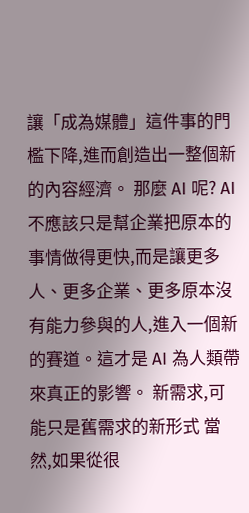讓「成為媒體」這件事的門檻下降,進而創造出一整個新的內容經濟。 那麼 AI 呢? AI 不應該只是幫企業把原本的事情做得更快,而是讓更多人、更多企業、更多原本沒有能力參與的人,進入一個新的賽道。這才是 AI 為人類帶來真正的影響。 新需求,可能只是舊需求的新形式 當然,如果從很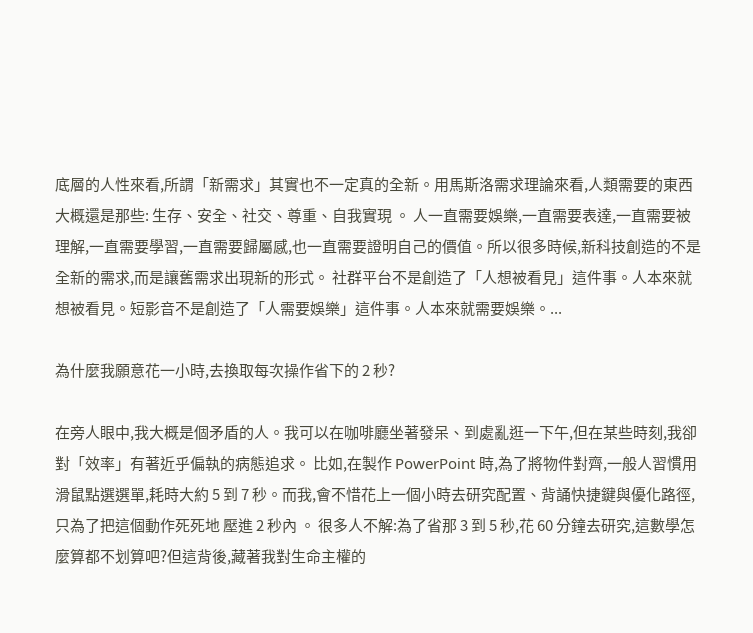底層的人性來看,所謂「新需求」其實也不一定真的全新。用馬斯洛需求理論來看,人類需要的東西大概還是那些: 生存、安全、社交、尊重、自我實現 。 人一直需要娛樂,一直需要表達,一直需要被理解,一直需要學習,一直需要歸屬感,也一直需要證明自己的價值。所以很多時候,新科技創造的不是全新的需求,而是讓舊需求出現新的形式。 社群平台不是創造了「人想被看見」這件事。人本來就想被看見。短影音不是創造了「人需要娛樂」這件事。人本來就需要娛樂。...

為什麼我願意花一小時,去換取每次操作省下的 2 秒?

在旁人眼中,我大概是個矛盾的人。我可以在咖啡廳坐著發呆、到處亂逛一下午,但在某些時刻,我卻對「效率」有著近乎偏執的病態追求。 比如,在製作 PowerPoint 時,為了將物件對齊,一般人習慣用滑鼠點選選單,耗時大約 5 到 7 秒。而我,會不惜花上一個小時去研究配置、背誦快捷鍵與優化路徑,只為了把這個動作死死地 壓進 2 秒內 。 很多人不解:為了省那 3 到 5 秒,花 60 分鐘去研究,這數學怎麼算都不划算吧?但這背後,藏著我對生命主權的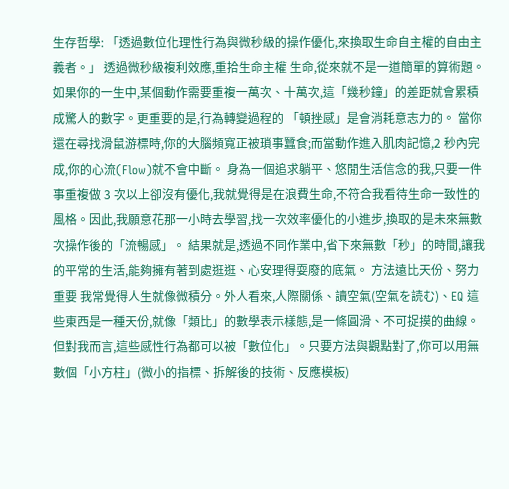生存哲學: 「透過數位化理性行為與微秒級的操作優化,來換取生命自主權的自由主義者。」 透過微秒級複利效應,重拾生命主權 生命,從來就不是一道簡單的算術題。如果你的一生中,某個動作需要重複一萬次、十萬次,這「幾秒鐘」的差距就會累積成驚人的數字。更重要的是,行為轉變過程的 「頓挫感」是會消耗意志力的。 當你還在尋找滑鼠游標時,你的大腦頻寬正被瑣事蠶食;而當動作進入肌肉記憶,2 秒內完成,你的心流(Flow)就不會中斷。 身為一個追求躺平、悠閒生活信念的我,只要一件事重複做 3 次以上卻沒有優化,我就覺得是在浪費生命,不符合我看待生命一致性的風格。因此,我願意花那一小時去學習,找一次效率優化的小進步,換取的是未來無數次操作後的「流暢感」。 結果就是,透過不同作業中,省下來無數「秒」的時間,讓我的平常的生活,能夠擁有著到處逛逛、心安理得耍廢的底氣。 方法遠比天份、努力重要 我常覺得人生就像微積分。外人看來,人際關係、讀空氣(空氣を読む)、EQ 這些東西是一種天份,就像「類比」的數學表示樣態,是一條圓滑、不可捉摸的曲線。 但對我而言,這些感性行為都可以被「數位化」。只要方法與觀點對了,你可以用無數個「小方柱」(微小的指標、拆解後的技術、反應模板)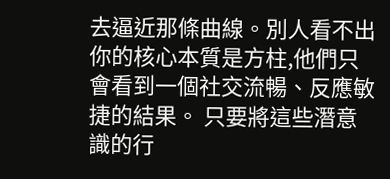去逼近那條曲線。別人看不出你的核心本質是方柱,他們只會看到一個社交流暢、反應敏捷的結果。 只要將這些潛意識的行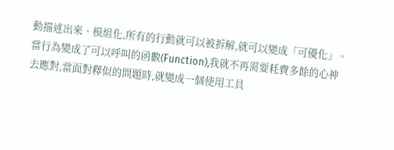動描述出來、模組化,所有的行動就可以被拆解,就可以變成「可優化」。當行為變成了可以呼叫的函數(Function),我就不再需要耗費多餘的心神去應對,當面對釋似的問題時,就變成一個使用工具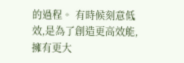的過程。 有時候刻意低效,是為了創造更高效能,擁有更大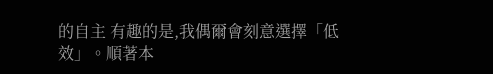的自主 有趣的是,我偶爾會刻意選擇「低效」。順著本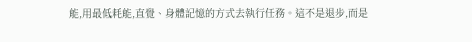能,用最低耗能,直覺、身體記憶的方式去執行任務。這不是退步,而是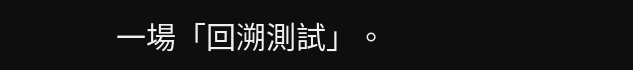一場「回溯測試」。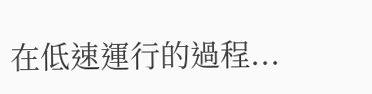在低速運行的過程...